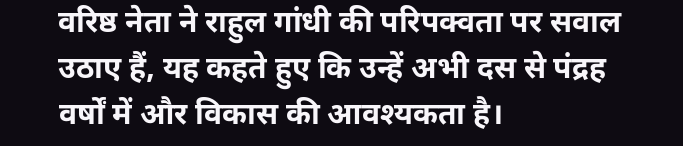वरिष्ठ नेता ने राहुल गांधी की परिपक्वता पर सवाल उठाए हैं, यह कहते हुए कि उन्हें अभी दस से पंद्रह वर्षों में और विकास की आवश्यकता है।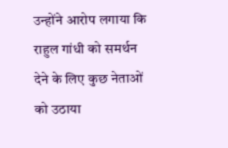उन्होंने आरोप लगाया कि राहुल गांधी को समर्थन देने के लिए कुछ नेताओं को उठाया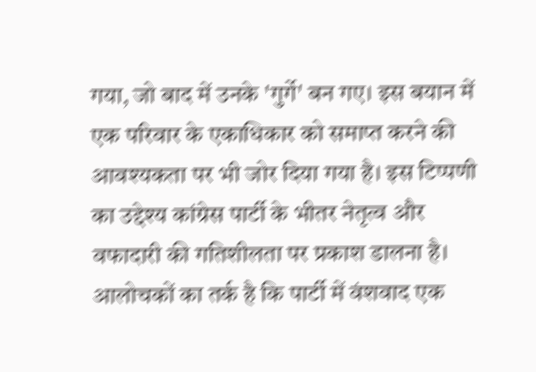गया, जो बाद में उनके 'गुर्गे' बन गए। इस बयान में एक परिवार के एकाधिकार को समाप्त करने की आवश्यकता पर भी जोर दिया गया है। इस टिप्पणी का उद्देश्य कांग्रेस पार्टी के भीतर नेतृत्व और वफादारी की गतिशीलता पर प्रकाश डालना है। आलोचकों का तर्क है कि पार्टी में वंशवाद एक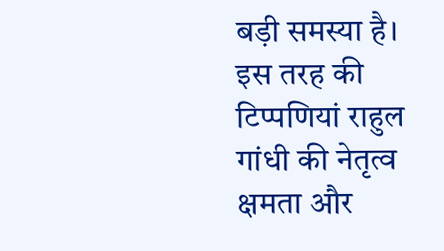बड़ी समस्या है। इस तरह की टिप्पणियां राहुल गांधी की नेतृत्व क्षमता और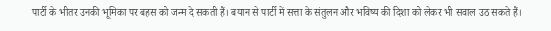पार्टी के भीतर उनकी भूमिका पर बहस को जन्म दे सकती हैं। बयान से पार्टी में सत्ता के संतुलन और भविष्य की दिशा को लेकर भी सवाल उठ सकते हैं।